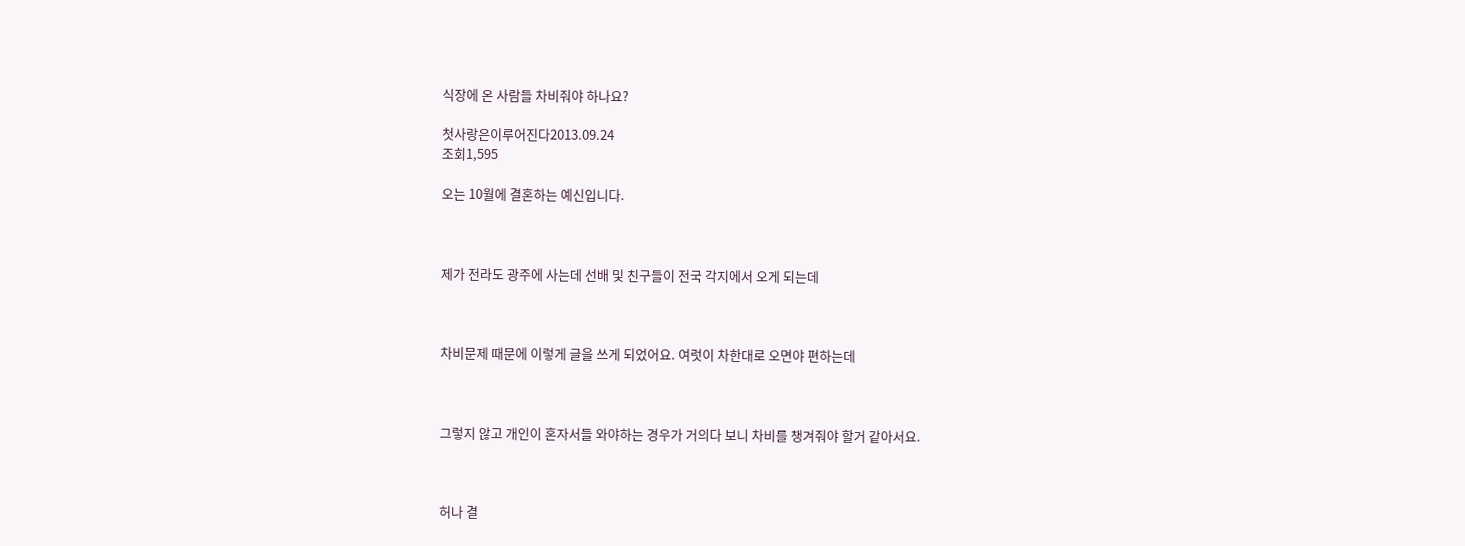식장에 온 사람들 차비줘야 하나요?

첫사랑은이루어진다2013.09.24
조회1,595

오는 10월에 결혼하는 예신입니다.



제가 전라도 광주에 사는데 선배 및 친구들이 전국 각지에서 오게 되는데



차비문제 때문에 이렇게 글을 쓰게 되었어요. 여럿이 차한대로 오면야 편하는데



그렇지 않고 개인이 혼자서들 와야하는 경우가 거의다 보니 차비를 챙겨줘야 할거 같아서요.



허나 결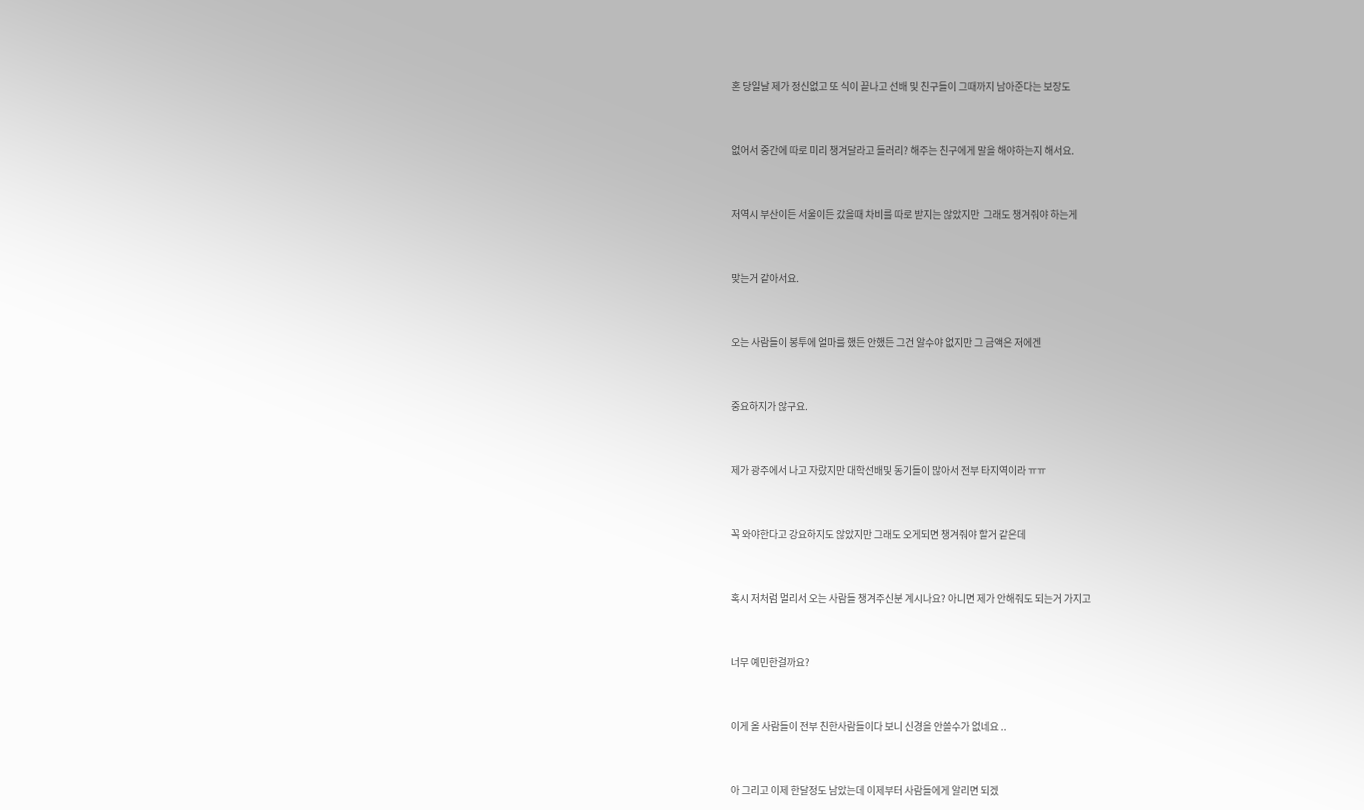혼 당일날 제가 정신없고 또 식이 끝나고 선배 및 친구들이 그때까지 남아준다는 보장도



없어서 중간에 따로 미리 챙겨달라고 들러리? 해주는 친구에게 말을 해야하는지 해서요.



저역시 부산이든 서울이든 갔을때 차비를 따로 받지는 않았지만  그래도 챙겨줘야 하는게



맞는거 같아서요.



오는 사람들이 봉투에 얼마를 했든 안했든 그건 알수야 없지만 그 금액은 저에겐



중요하지가 않구요.



제가 광주에서 나고 자랐지만 대학선배및 동기들이 많아서 전부 타지역이라 ㅠㅠ



꼭 와야한다고 강요하지도 않았지만 그래도 오게되면 챙겨줘야 할거 같은데



혹시 저처럼 멀리서 오는 사람들 챙겨주신분 계시나요? 아니면 제가 안해줘도 되는거 가지고



너무 예민한걸까요?



이게 올 사람들이 전부 친한사람들이다 보니 신경을 안쓸수가 없네요 ..



아 그리고 이제 한달정도 남았는데 이제부터 사람들에게 알리면 되겠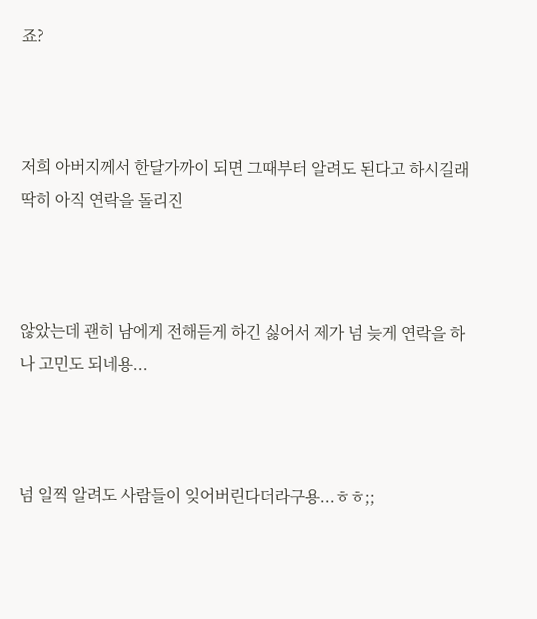죠?



저희 아버지께서 한달가까이 되면 그때부터 알려도 된다고 하시길래 딱히 아직 연락을 돌리진



않았는데 괜히 남에게 전해듣게 하긴 싫어서 제가 넘 늦게 연락을 하나 고민도 되네용...



넘 일찍 알려도 사람들이 잊어버린다더라구용...ㅎㅎ;;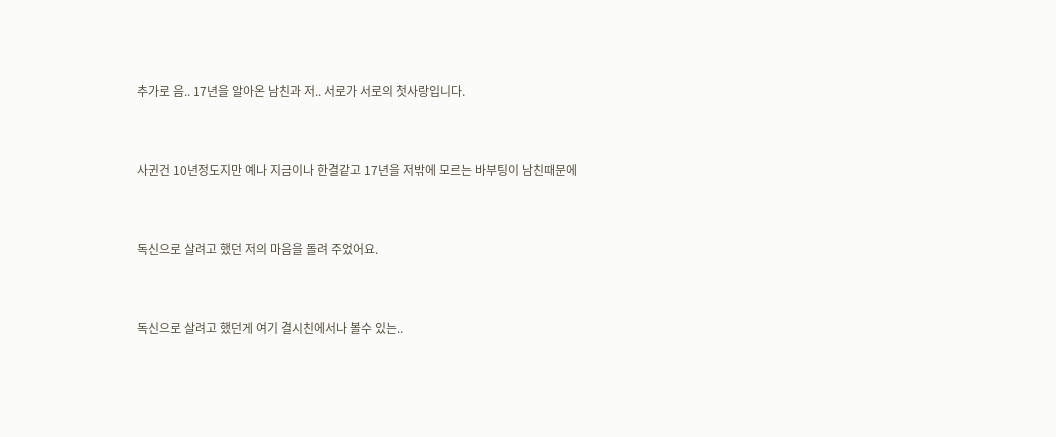추가로 음.. 17년을 알아온 남친과 저.. 서로가 서로의 첫사랑입니다.



사귄건 10년정도지만 예나 지금이나 한결같고 17년을 저밖에 모르는 바부팅이 남친때문에



독신으로 살려고 했던 저의 마음을 돌려 주었어요.



독신으로 살려고 했던게 여기 결시친에서나 볼수 있는..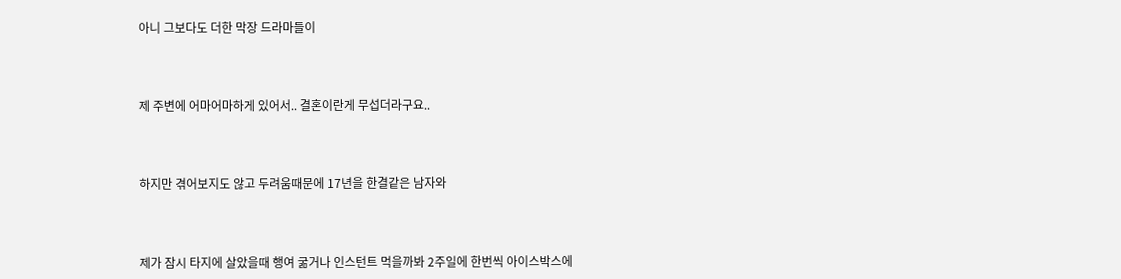아니 그보다도 더한 막장 드라마들이



제 주변에 어마어마하게 있어서.. 결혼이란게 무섭더라구요..



하지만 겪어보지도 않고 두려움때문에 17년을 한결같은 남자와



제가 잠시 타지에 살았을때 행여 굶거나 인스턴트 먹을까봐 2주일에 한번씩 아이스박스에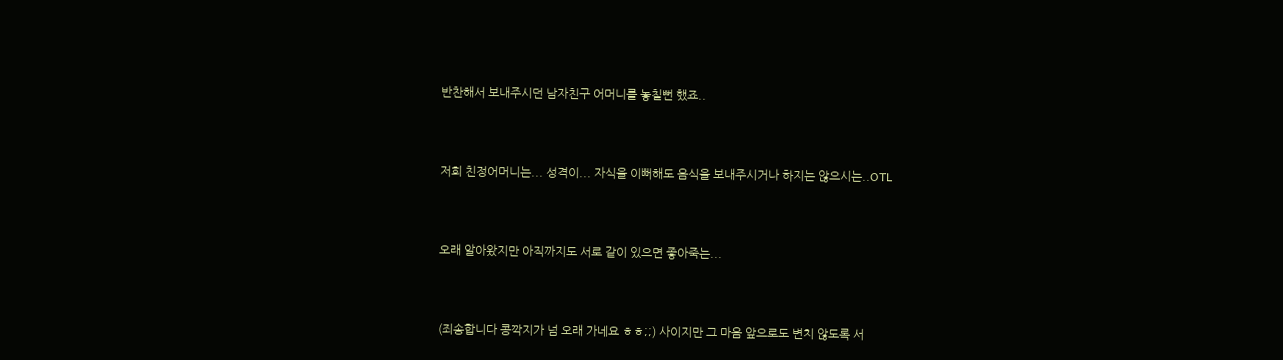반찬해서 보내주시던 남자친구 어머니를 놓칠뻔 했죠..



저희 친정어머니는... 성격이... 자식을 이뻐해도 음식을 보내주시거나 하지는 않으시는..OTL



오래 알아왔지만 아직까지도 서로 같이 있으면 좋아죽는...



(죄송합니다 콩깍지가 넘 오래 가네요 ㅎㅎ;;) 사이지만 그 마음 앞으로도 변치 않도록 서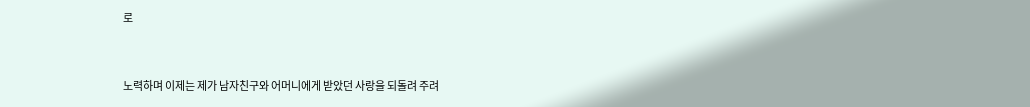로



노력하며 이제는 제가 남자친구와 어머니에게 받았던 사랑을 되돌려 주려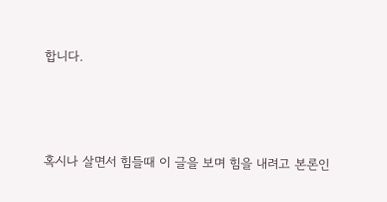합니다.



혹시나 살면서 힘들때 이 글을 보며 힘을 내려고 본론인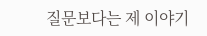질문보다는 제 이야기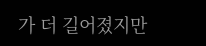가 더 길어졌지만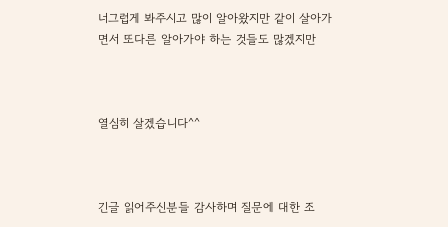너그럽게 봐주시고 많이 알아왔지만 같이 살아가면서 또다른 알아가야 하는 것들도 많겠지만



열심히 살겠습니다^^



긴글 읽어주신분들 감사하며 질문에 대한 조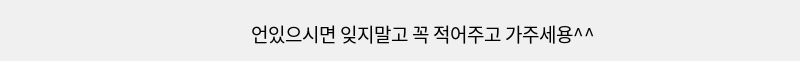언있으시면 잊지말고 꼭 적어주고 가주세용^^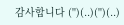감사합니다 ('')(..)('')(..)